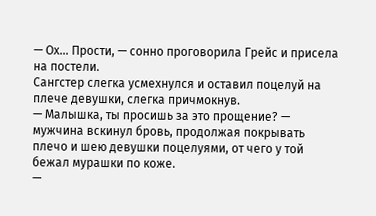— Ох… Прости, — сонно проговорила Грейс и присела на постели.
Сангстер слегка усмехнулся и оставил поцелуй на плече девушки, слегка причмокнув.
— Малышка, ты просишь за это прощение? — мужчина вскинул бровь, продолжая покрывать плечо и шею девушки поцелуями, от чего у той бежал мурашки по коже.
—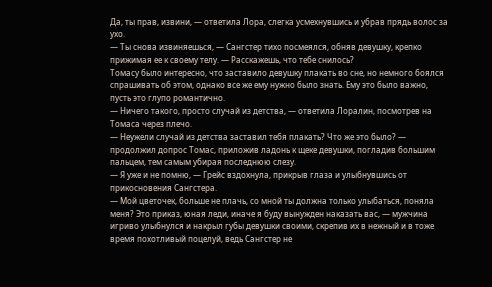Да, ты прав, извини, — ответила Лора, слегка усмехнувшись и убрав прядь волос за ухо.
— Ты снова извиняешься, — Сангстер тихо посмеялся, обняв девушку, крепко прижимая ее к своему телу. — Расскажешь, что тебе снилось?
Томасу было интересно, что заставило девушку плакать во сне, но немного боялся спрашивать об этом, однако все же ему нужно было знать. Ему это было важно, пусть это глупо романтично.
— Ничего такого, просто случай из детства, — ответила Лоралин, посмотрев на Томаса через плечо.
— Неужели случай из детства заставил тебя плакать? Что же это было? — продолжил допрос Томас, приложив ладонь к щеке девушки, погладив большим пальцем, тем самым убирая последнюю слезу.
— Я уже и не помню, — Грейс вздохнула, прикрыв глаза и улыбнувшись от прикосновения Сангстера.
— Мой цветочек, больше не плачь, со мной ты должна только улыбаться, поняла меня? Это приказ, юная леди, иначе я буду вынужден наказать вас, — мужчина игриво улыбнулся и накрыл губы девушки своими, скрепив их в нежный и в тоже время похотливый поцелуй, ведь Сангстер не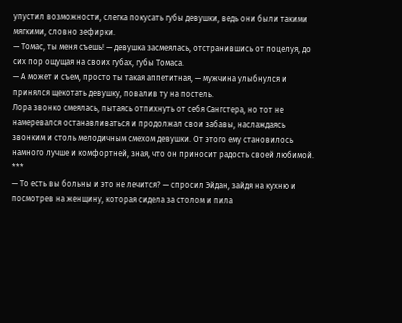упустил возможности, слегка покусать губы девушки, ведь они были такими мягкими, словно зефирки.
— Томас, ты меня съешь! — девушка засмеялась, отстранившись от поцелуя, до сих пор ощущая на своих губах, губы Томаса.
— А может и съем, просто ты такая аппетитная, — мужчина улыбнулся и принялся щекотать девушку, повалив ту на постель.
Лора звонко смеялась, пытаясь отпихнуть от себя Сангстера, но тот не намеревался останавливаться и продолжал свои забавы, наслаждаясь звонким и столь мелодичным смехом девушки. От этого ему становилось намного лучше и комфортней, зная, что он приносит радость своей любимой.
***
— То есть вы больны и это не лечится? — спросил Эйдан, зайдя на кухню и посмотрев на женщину, которая сидела за столом и пила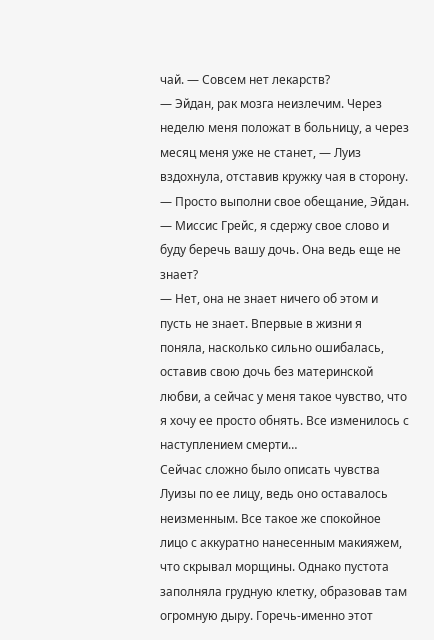чай. — Совсем нет лекарств?
— Эйдан, рак мозга неизлечим. Через неделю меня положат в больницу, а через месяц меня уже не станет, — Луиз вздохнула, отставив кружку чая в сторону. — Просто выполни свое обещание, Эйдан.
— Миссис Грейс, я сдержу свое слово и буду беречь вашу дочь. Она ведь еще не знает?
— Нет, она не знает ничего об этом и пусть не знает. Впервые в жизни я поняла, насколько сильно ошибалась, оставив свою дочь без материнской любви, а сейчас у меня такое чувство, что я хочу ее просто обнять. Все изменилось с наступлением смерти…
Сейчас сложно было описать чувства Луизы по ее лицу, ведь оно оставалось неизменным. Все такое же спокойное лицо с аккуратно нанесенным макияжем, что скрывал морщины. Однако пустота заполняла грудную клетку, образовав там огромную дыру. Горечь-именно этот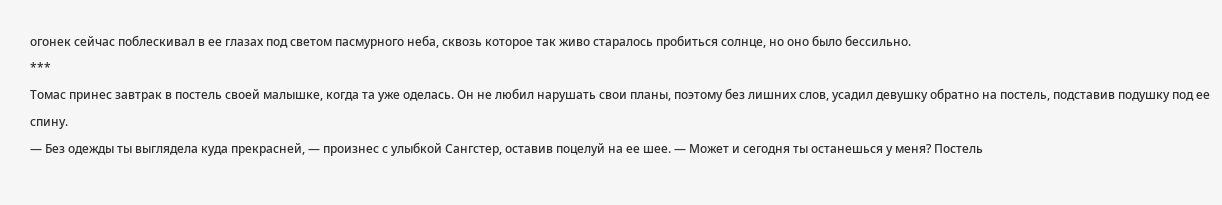огонек сейчас поблескивал в ее глазах под светом пасмурного неба, сквозь которое так живо старалось пробиться солнце, но оно было бессильно.
***
Томас принес завтрак в постель своей малышке, когда та уже оделась. Он не любил нарушать свои планы, поэтому без лишних слов, усадил девушку обратно на постель, подставив подушку под ее спину.
— Без одежды ты выглядела куда прекрасней, — произнес с улыбкой Сангстер, оставив поцелуй на ее шее. — Может и сегодня ты останешься у меня? Постель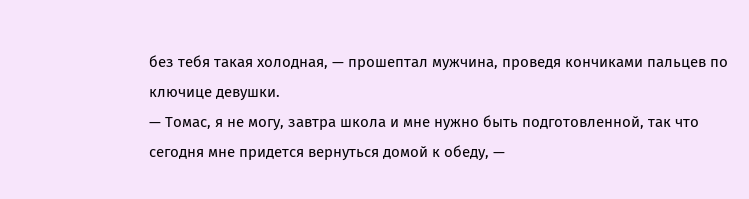без тебя такая холодная, — прошептал мужчина, проведя кончиками пальцев по ключице девушки.
— Томас, я не могу, завтра школа и мне нужно быть подготовленной, так что сегодня мне придется вернуться домой к обеду, —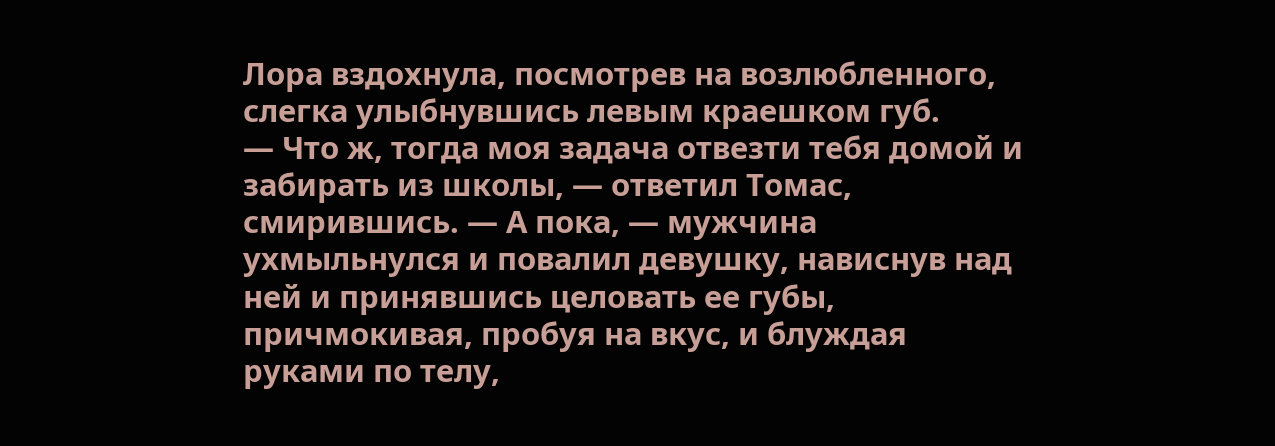Лора вздохнула, посмотрев на возлюбленного, слегка улыбнувшись левым краешком губ.
— Что ж, тогда моя задача отвезти тебя домой и забирать из школы, — ответил Томас, смирившись. — А пока, — мужчина ухмыльнулся и повалил девушку, нависнув над ней и принявшись целовать ее губы, причмокивая, пробуя на вкус, и блуждая руками по телу,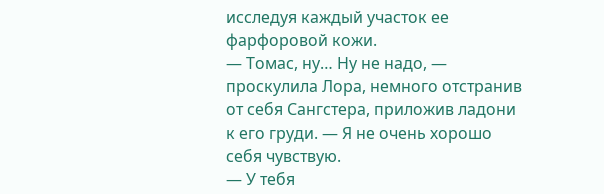исследуя каждый участок ее фарфоровой кожи.
— Томас, ну… Ну не надо, — проскулила Лора, немного отстранив от себя Сангстера, приложив ладони к его груди. — Я не очень хорошо себя чувствую.
— У тебя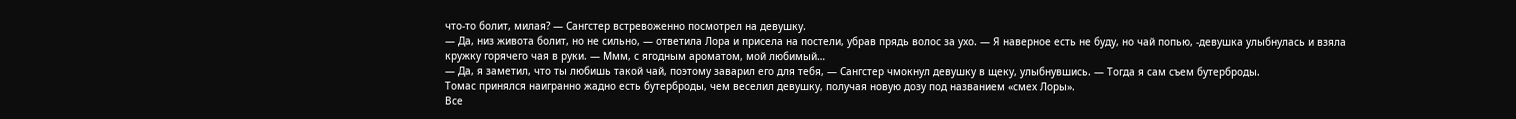что-то болит, милая? — Сангстер встревоженно посмотрел на девушку.
— Да, низ живота болит, но не сильно, — ответила Лора и присела на постели, убрав прядь волос за ухо. — Я наверное есть не буду, но чай попью, -девушка улыбнулась и взяла кружку горячего чая в руки. — Ммм, с ягодным ароматом, мой любимый…
— Да, я заметил, что ты любишь такой чай, поэтому заварил его для тебя, — Сангстер чмокнул девушку в щеку, улыбнувшись. — Тогда я сам съем бутерброды.
Томас принялся наигранно жадно есть бутерброды, чем веселил девушку, получая новую дозу под названием «смех Лоры».
Все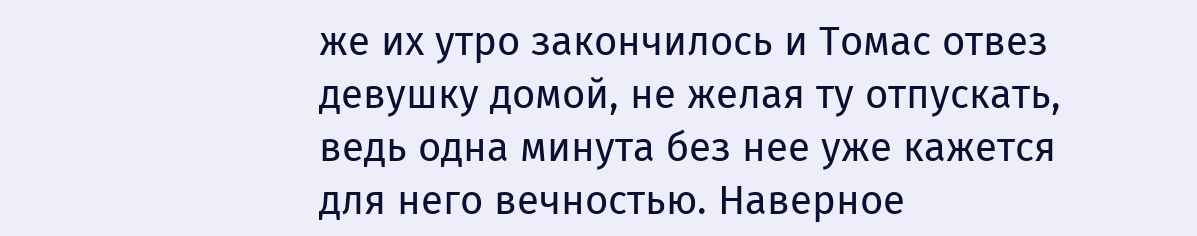же их утро закончилось и Томас отвез девушку домой, не желая ту отпускать, ведь одна минута без нее уже кажется для него вечностью. Наверное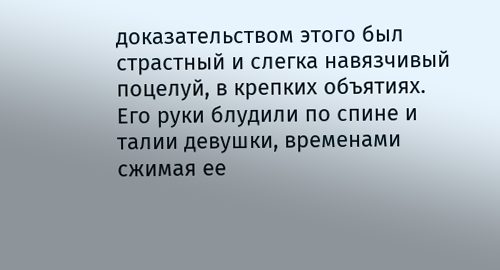доказательством этого был страстный и слегка навязчивый поцелуй, в крепких объятиях. Его руки блудили по спине и талии девушки, временами сжимая ее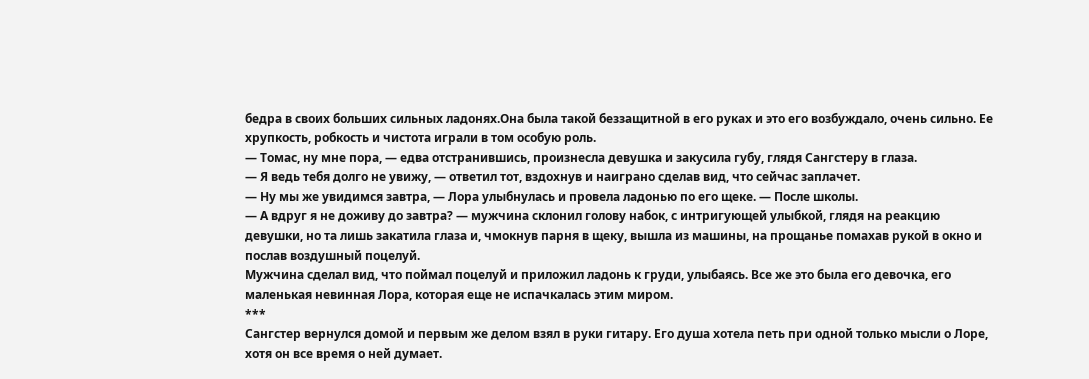бедра в своих больших сильных ладонях.Она была такой беззащитной в его руках и это его возбуждало, очень сильно. Ее хрупкость, робкость и чистота играли в том особую роль.
— Томас, ну мне пора, — едва отстранившись, произнесла девушка и закусила губу, глядя Сангстеру в глаза.
— Я ведь тебя долго не увижу, — ответил тот, вздохнув и наиграно сделав вид, что сейчас заплачет.
— Ну мы же увидимся завтра, — Лора улыбнулась и провела ладонью по его щеке. — После школы.
— А вдруг я не доживу до завтра? — мужчина склонил голову набок, с интригующей улыбкой, глядя на реакцию девушки, но та лишь закатила глаза и, чмокнув парня в щеку, вышла из машины, на прощанье помахав рукой в окно и послав воздушный поцелуй.
Мужчина сделал вид, что поймал поцелуй и приложил ладонь к груди, улыбаясь. Все же это была его девочка, его маленькая невинная Лора, которая еще не испачкалась этим миром.
***
Сангстер вернулся домой и первым же делом взял в руки гитару. Его душа хотела петь при одной только мысли о Лоре, хотя он все время о ней думает.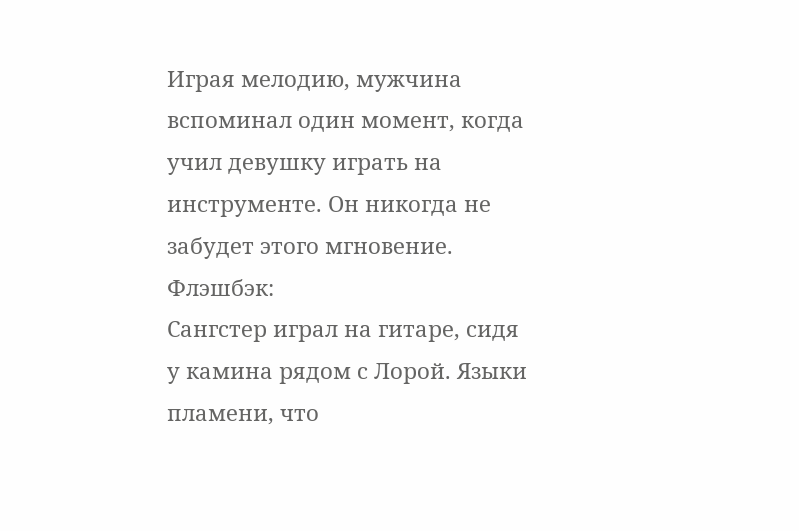Играя мелодию, мужчина вспоминал один момент, когда учил девушку играть на инструменте. Он никогда не забудет этого мгновение.
Флэшбэк:
Сангстер играл на гитаре, сидя у камина рядом с Лорой. Языки пламени, что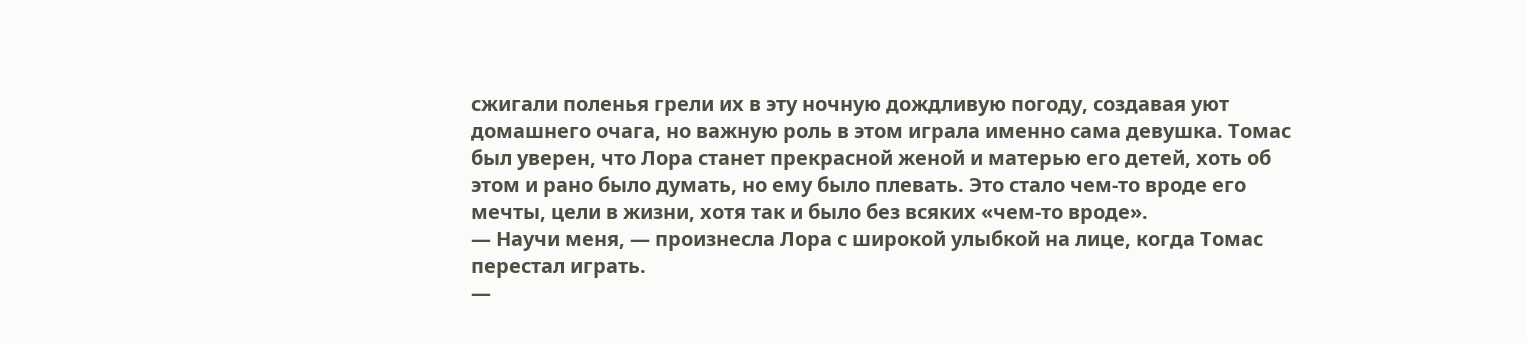сжигали поленья грели их в эту ночную дождливую погоду, создавая уют домашнего очага, но важную роль в этом играла именно сама девушка. Томас был уверен, что Лора станет прекрасной женой и матерью его детей, хоть об этом и рано было думать, но ему было плевать. Это стало чем-то вроде его мечты, цели в жизни, хотя так и было без всяких «чем-то вроде».
— Научи меня, — произнесла Лора с широкой улыбкой на лице, когда Томас перестал играть.
—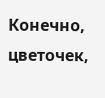Конечно, цветочек,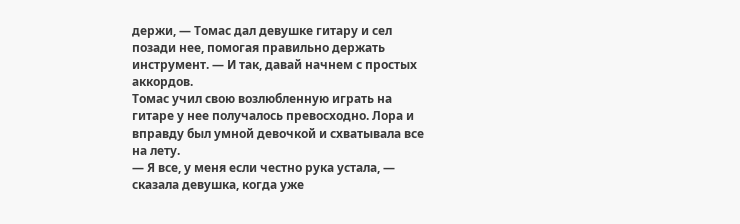держи, — Томас дал девушке гитару и сел позади нее, помогая правильно держать инструмент. — И так, давай начнем с простых аккордов.
Томас учил свою возлюбленную играть на гитаре у нее получалось превосходно. Лора и вправду был умной девочкой и схватывала все на лету.
— Я все, у меня если честно рука устала, — сказала девушка, когда уже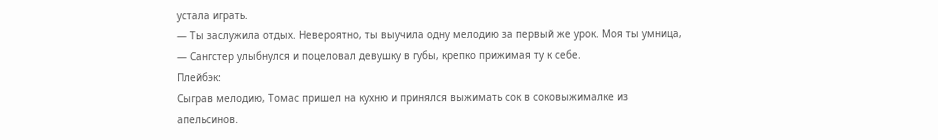устала играть.
— Ты заслужила отдых. Невероятно, ты выучила одну мелодию за первый же урок. Моя ты умница, — Сангстер улыбнулся и поцеловал девушку в губы, крепко прижимая ту к себе.
Плейбэк:
Сыграв мелодию, Томас пришел на кухню и принялся выжимать сок в соковыжималке из апельсинов.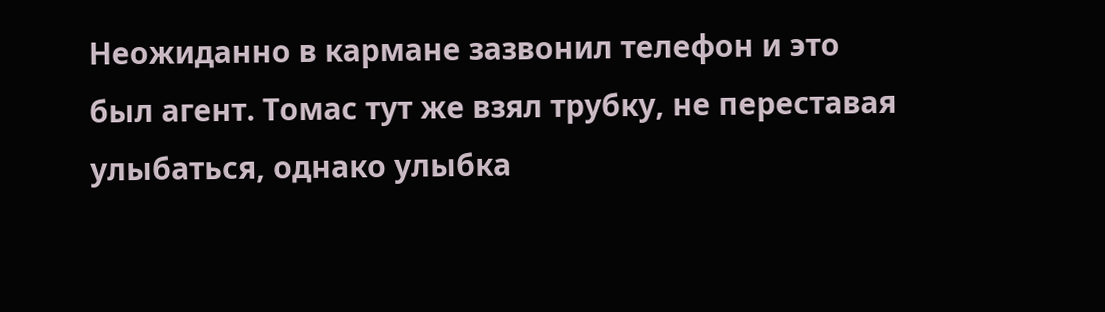Неожиданно в кармане зазвонил телефон и это был агент. Томас тут же взял трубку, не переставая улыбаться, однако улыбка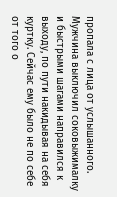пропала с лица от услышанного. Мужчина выключил соковыжималку и быстрыми шагами направился к выходу, по пути накидывая на себя куртку. Сейчас ему было не по себе от того о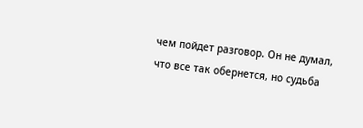чем пойдет разговор. Он не думал, что все так обернется, но судьба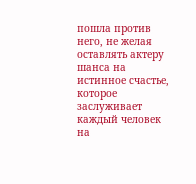пошла против него, не желая оставлять актеру шанса на истинное счастье, которое заслуживает каждый человек на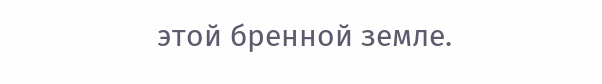этой бренной земле.